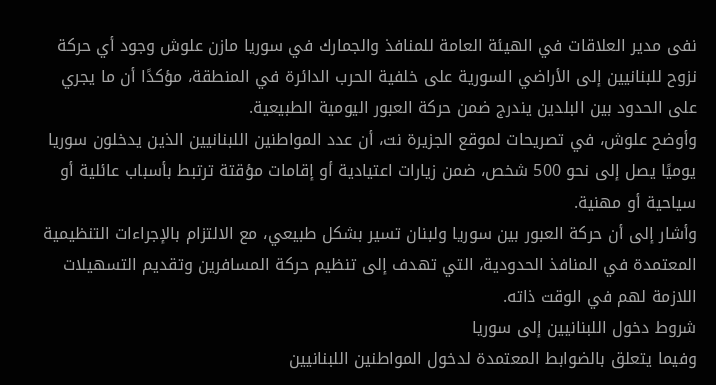نفى مدير العلاقات في الهيئة العامة للمنافذ والجمارك في سوريا مازن علوش وجود أي حركة نزوح للبنانيين إلى الأراضي السورية على خلفية الحرب الدائرة في المنطقة، مؤكدًا أن ما يجري على الحدود بين البلدين يندرج ضمن حركة العبور اليومية الطبيعية.
وأوضح علوش، في تصريحات لموقع الجزيرة نت، أن عدد المواطنين اللبنانيين الذين يدخلون سوريا يوميًا يصل إلى نحو 500 شخص، ضمن زيارات اعتيادية أو إقامات مؤقتة ترتبط بأسباب عائلية أو سياحية أو مهنية.
وأشار إلى أن حركة العبور بين سوريا ولبنان تسير بشكل طبيعي، مع الالتزام بالإجراءات التنظيمية المعتمدة في المنافذ الحدودية، التي تهدف إلى تنظيم حركة المسافرين وتقديم التسهيلات اللازمة لهم في الوقت ذاته.
شروط دخول اللبنانيين إلى سوريا
وفيما يتعلق بالضوابط المعتمدة لدخول المواطنين اللبنانيين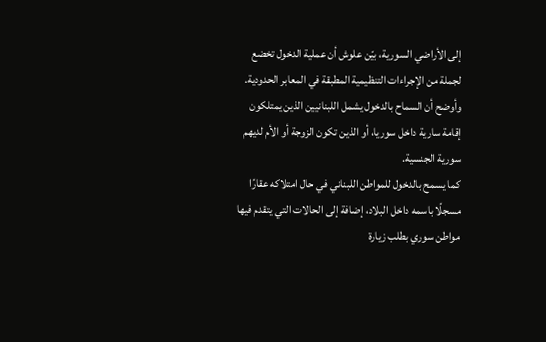إلى الأراضي السورية، بيّن علوش أن عملية الدخول تخضع لجملة من الإجراءات التنظيمية المطبقة في المعابر الحدودية.
وأوضح أن السماح بالدخول يشمل اللبنانيين الذين يمتلكون إقامة سارية داخل سوريا، أو الذين تكون الزوجة أو الأم لديهم سورية الجنسية.
كما يسمح بالدخول للمواطن اللبناني في حال امتلاكه عقارًا مسجلًا باسمه داخل البلاد، إضافة إلى الحالات التي يتقدم فيها مواطن سوري بطلب زيارة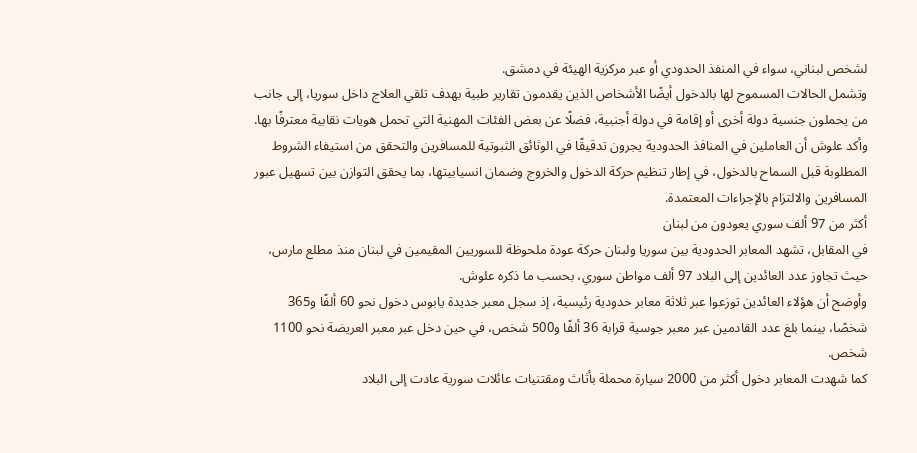لشخص لبناني، سواء في المنفذ الحدودي أو عبر مركزية الهيئة في دمشق.
وتشمل الحالات المسموح لها بالدخول أيضًا الأشخاص الذين يقدمون تقارير طبية بهدف تلقي العلاج داخل سوريا، إلى جانب من يحملون جنسية دولة أخرى أو إقامة في دولة أجنبية، فضلًا عن بعض الفئات المهنية التي تحمل هويات نقابية معترفًا بها.
وأكد علوش أن العاملين في المنافذ الحدودية يجرون تدقيقًا في الوثائق الثبوتية للمسافرين والتحقق من استيفاء الشروط المطلوبة قبل السماح بالدخول، في إطار تنظيم حركة الدخول والخروج وضمان انسيابيتها، بما يحقق التوازن بين تسهيل عبور المسافرين والالتزام بالإجراءات المعتمدة.
أكثر من 97 ألف سوري يعودون من لبنان
في المقابل، تشهد المعابر الحدودية بين سوريا ولبنان حركة عودة ملحوظة للسوريين المقيمين في لبنان منذ مطلع مارس، حيث تجاوز عدد العائدين إلى البلاد 97 ألف مواطن سوري، بحسب ما ذكره علوش.
وأوضح أن هؤلاء العائدين توزعوا عبر ثلاثة معابر حدودية رئيسية، إذ سجل معبر جديدة يابوس دخول نحو 60 ألفًا و365 شخصًا، بينما بلغ عدد القادمين عبر معبر جوسية قرابة 36 ألفًا و500 شخص، في حين دخل عبر معبر العريضة نحو 1100 شخص.
كما شهدت المعابر دخول أكثر من 2000 سيارة محملة بأثاث ومقتنيات عائلات سورية عادت إلى البلاد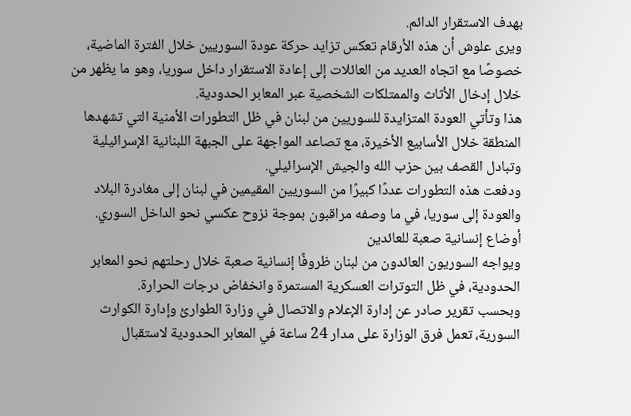بهدف الاستقرار الدائم.
ويرى علوش أن هذه الأرقام تعكس تزايد حركة عودة السوريين خلال الفترة الماضية، خصوصًا مع اتجاه العديد من العائلات إلى إعادة الاستقرار داخل سوريا، وهو ما يظهر من خلال إدخال الأثاث والممتلكات الشخصية عبر المعابر الحدودية.
هذا وتأتي العودة المتزايدة للسوريين من لبنان في ظل التطورات الأمنية التي تشهدها المنطقة خلال الأسابيع الأخيرة، مع تصاعد المواجهة على الجبهة اللبنانية الإسرائيلية وتبادل القصف بين حزب الله والجيش الإسرائيلي.
ودفعت هذه التطورات عددًا كبيرًا من السوريين المقيمين في لبنان إلى مغادرة البلاد والعودة إلى سوريا، في ما وصفه مراقبون بموجة نزوح عكسي نحو الداخل السوري.
أوضاع إنسانية صعبة للعائدين
ويواجه السوريون العائدون من لبنان ظروفًا إنسانية صعبة خلال رحلتهم نحو المعابر الحدودية، في ظل التوترات العسكرية المستمرة وانخفاض درجات الحرارة.
وبحسب تقرير صادر عن إدارة الإعلام والاتصال في وزارة الطوارئ وإدارة الكوارث السورية، تعمل فرق الوزارة على مدار 24 ساعة في المعابر الحدودية لاستقبال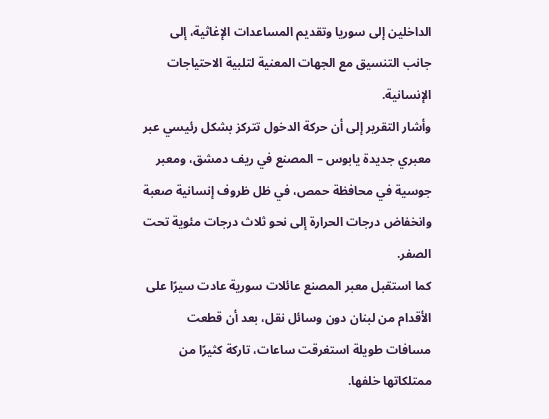الداخلين إلى سوريا وتقديم المساعدات الإغاثية، إلى جانب التنسيق مع الجهات المعنية لتلبية الاحتياجات الإنسانية.
وأشار التقرير إلى أن حركة الدخول تتركز بشكل رئيسي عبر معبري جديدة يابوس – المصنع في ريف دمشق، ومعبر جوسية في محافظة حمص، في ظل ظروف إنسانية صعبة وانخفاض درجات الحرارة إلى نحو ثلاث درجات مئوية تحت الصفر.
كما استقبل معبر المصنع عائلات سورية عادت سيرًا على الأقدام من لبنان دون وسائل نقل، بعد أن قطعت مسافات طويلة استغرقت ساعات، تاركة كثيرًا من ممتلكاتها خلفها.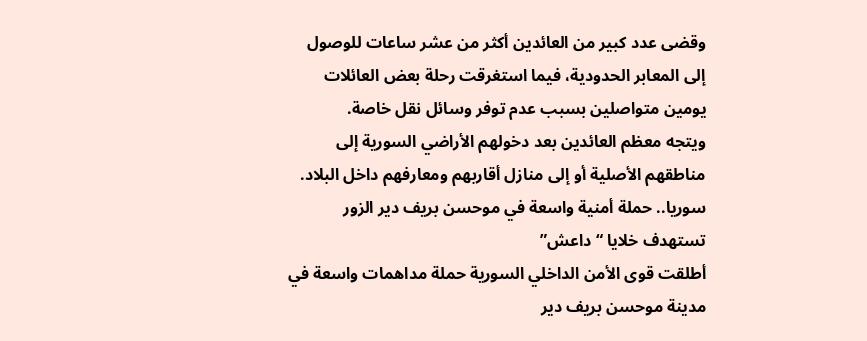وقضى عدد كبير من العائدين أكثر من عشر ساعات للوصول إلى المعابر الحدودية، فيما استغرقت رحلة بعض العائلات يومين متواصلين بسبب عدم توفر وسائل نقل خاصة.
ويتجه معظم العائدين بعد دخولهم الأراضي السورية إلى مناطقهم الأصلية أو إلى منازل أقاربهم ومعارفهم داخل البلاد.
سوريا.. حملة أمنية واسعة في موحسن بريف دير الزور تستهدف خلايا “داعش”
أطلقت قوى الأمن الداخلي السورية حملة مداهمات واسعة في مدينة موحسن بريف دير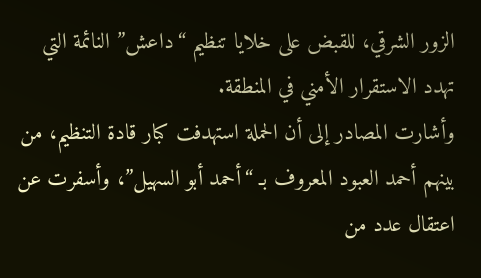الزور الشرقي، للقبض على خلايا تنظيم “داعش” النائمة التي تهدد الاستقرار الأمني في المنطقة.
وأشارت المصادر إلى أن الحملة استهدفت كبار قادة التنظيم، من بينهم أحمد العبود المعروف بـ “أحمد أبو السهيل”، وأسفرت عن اعتقال عدد من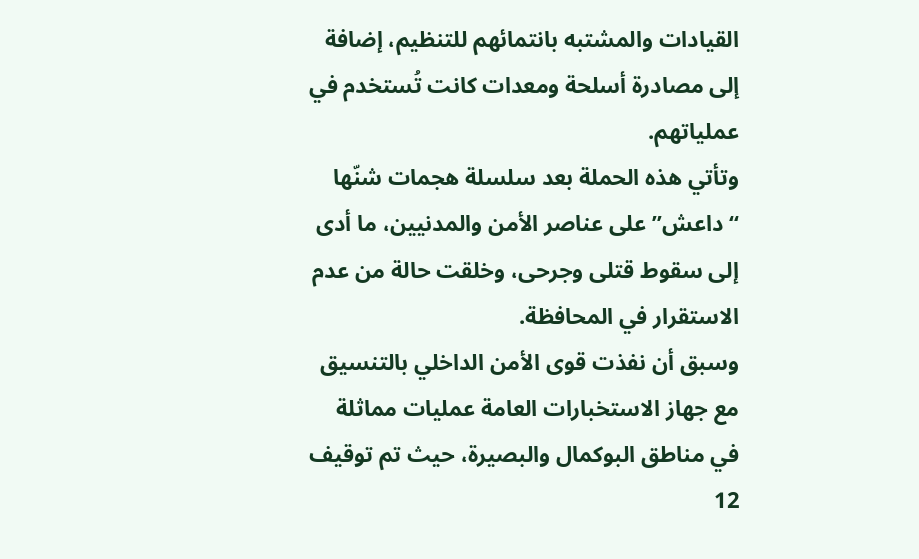القيادات والمشتبه بانتمائهم للتنظيم، إضافة إلى مصادرة أسلحة ومعدات كانت تُستخدم في عملياتهم.
وتأتي هذه الحملة بعد سلسلة هجمات شنّها “داعش” على عناصر الأمن والمدنيين، ما أدى إلى سقوط قتلى وجرحى، وخلقت حالة من عدم الاستقرار في المحافظة.
وسبق أن نفذت قوى الأمن الداخلي بالتنسيق مع جهاز الاستخبارات العامة عمليات مماثلة في مناطق البوكمال والبصيرة، حيث تم توقيف 12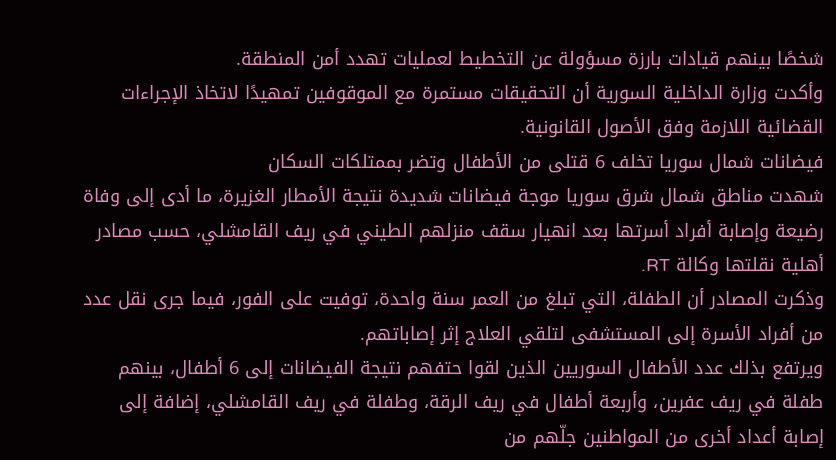شخصًا بينهم قيادات بارزة مسؤولة عن التخطيط لعمليات تهدد أمن المنطقة.
وأكدت وزارة الداخلية السورية أن التحقيقات مستمرة مع الموقوفين تمهيدًا لاتخاذ الإجراءات القضائية اللازمة وفق الأصول القانونية.
فيضانات شمال سوريا تخلف 6 قتلى من الأطفال وتضر بممتلكات السكان
شهدت مناطق شمال شرق سوريا موجة فيضانات شديدة نتيجة الأمطار الغزيرة، ما أدى إلى وفاة رضيعة وإصابة أفراد أسرتها بعد انهيار سقف منزلهم الطيني في ريف القامشلي، حسب مصادر أهلية نقلتها وكالة RT.
وذكرت المصادر أن الطفلة، التي تبلغ من العمر سنة واحدة، توفيت على الفور، فيما جرى نقل عدد من أفراد الأسرة إلى المستشفى لتلقي العلاج إثر إصاباتهم.
ويرتفع بذلك عدد الأطفال السوريين الذين لقوا حتفهم نتيجة الفيضانات إلى 6 أطفال، بينهم طفلة في ريف عفرين، وأربعة أطفال في ريف الرقة، وطفلة في ريف القامشلي، إضافة إلى إصابة أعداد أخرى من المواطنين جلّهم من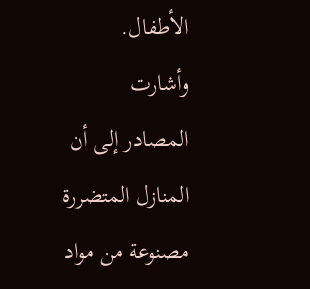الأطفال.
وأشارت المصادر إلى أن المنازل المتضررة مصنوعة من مواد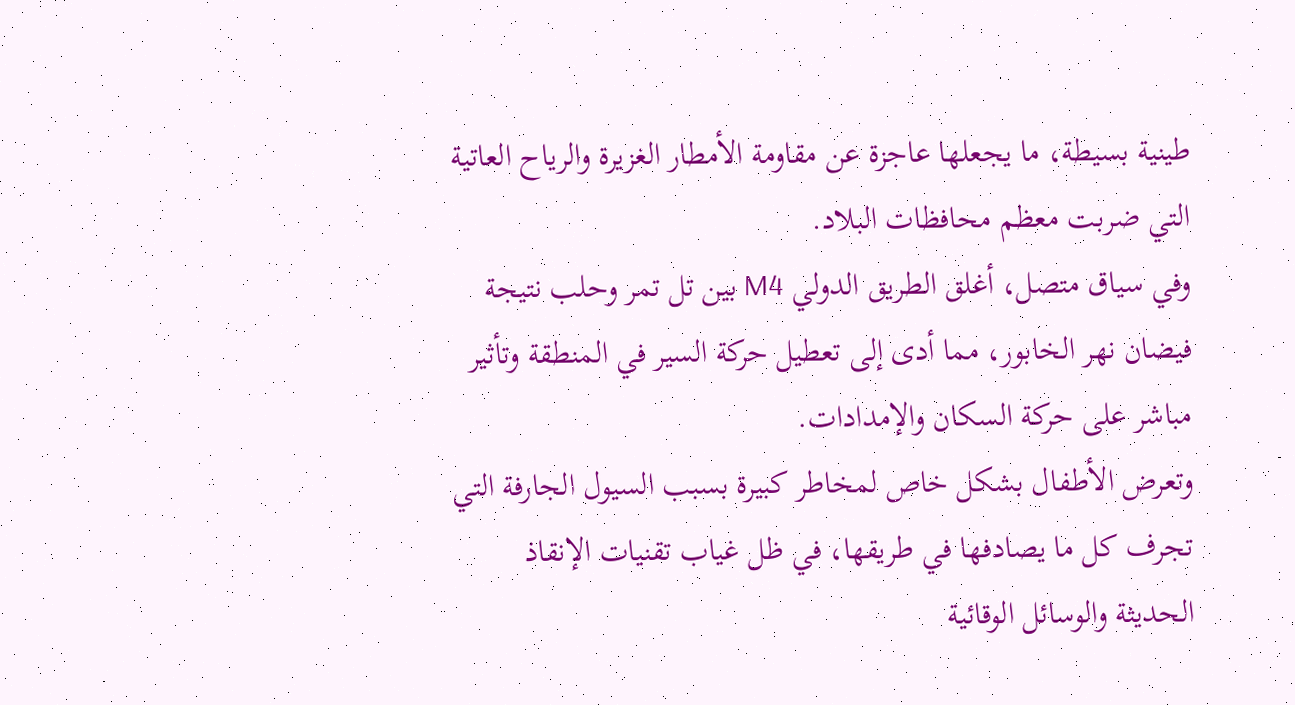طينية بسيطة، ما يجعلها عاجزة عن مقاومة الأمطار الغزيرة والرياح العاتية التي ضربت معظم محافظات البلاد.
وفي سياق متصل، أغلق الطريق الدولي M4 بين تل تمر وحلب نتيجة فيضان نهر الخابور، مما أدى إلى تعطيل حركة السير في المنطقة وتأثير مباشر على حركة السكان والإمدادات.
وتعرض الأطفال بشكل خاص لمخاطر كبيرة بسبب السيول الجارفة التي تجرف كل ما يصادفها في طريقها، في ظل غياب تقنيات الإنقاذ الحديثة والوسائل الوقائية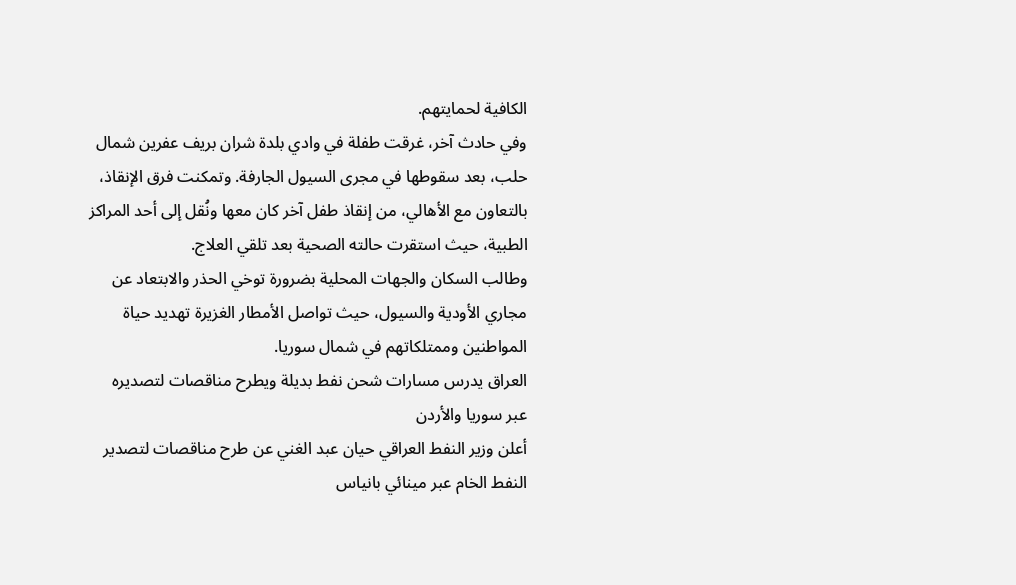الكافية لحمايتهم.
وفي حادث آخر، غرقت طفلة في وادي بلدة شران بريف عفرين شمال حلب، بعد سقوطها في مجرى السيول الجارفة. وتمكنت فرق الإنقاذ، بالتعاون مع الأهالي، من إنقاذ طفل آخر كان معها ونُقل إلى أحد المراكز الطبية، حيث استقرت حالته الصحية بعد تلقي العلاج.
وطالب السكان والجهات المحلية بضرورة توخي الحذر والابتعاد عن مجاري الأودية والسيول، حيث تواصل الأمطار الغزيرة تهديد حياة المواطنين وممتلكاتهم في شمال سوريا.
العراق يدرس مسارات شحن نفط بديلة ويطرح مناقصات لتصديره عبر سوريا والأردن
أعلن وزير النفط العراقي حيان عبد الغني عن طرح مناقصات لتصدير النفط الخام عبر مينائي بانياس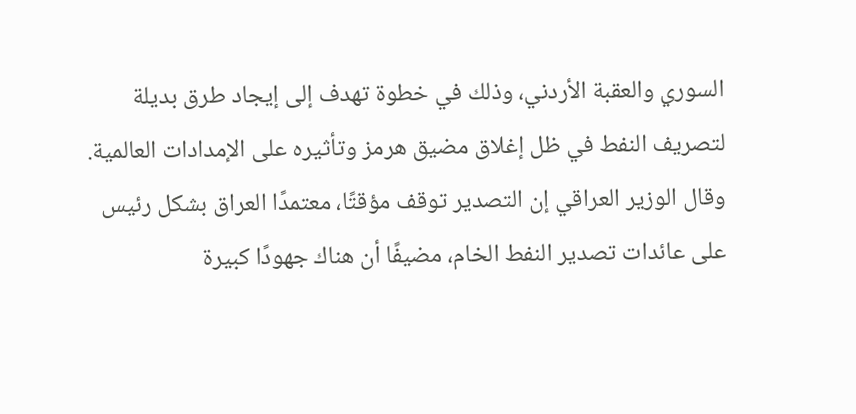السوري والعقبة الأردني، وذلك في خطوة تهدف إلى إيجاد طرق بديلة لتصريف النفط في ظل إغلاق مضيق هرمز وتأثيره على الإمدادات العالمية.
وقال الوزير العراقي إن التصدير توقف مؤقتًا، معتمدًا العراق بشكل رئيس على عائدات تصدير النفط الخام، مضيفًا أن هناك جهودًا كبيرة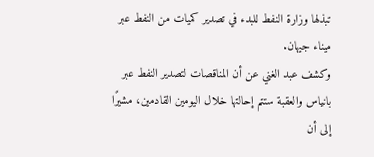تبذلها وزارة النفط للبدء في تصدير كميات من النفط عبر ميناء جيهان.
وكشف عبد الغني عن أن المناقصات لتصدير النفط عبر بانياس والعقبة ستتم إحالتها خلال اليومين القادمين، مشيرًا إلى أن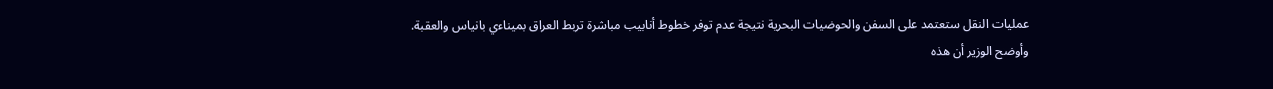عمليات النقل ستعتمد على السفن والحوضيات البحرية نتيجة عدم توفر خطوط أنابيب مباشرة تربط العراق بميناءي بانياس والعقبة.
وأوضح الوزير أن هذه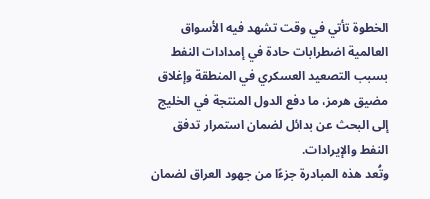الخطوة تأتي في وقت تشهد فيه الأسواق العالمية اضطرابات حادة في إمدادات النفط بسبب التصعيد العسكري في المنطقة وإغلاق مضيق هرمز، ما دفع الدول المنتجة في الخليج إلى البحث عن بدائل لضمان استمرار تدفق النفط والإيرادات.
وتُعد هذه المبادرة جزءًا من جهود العراق لضمان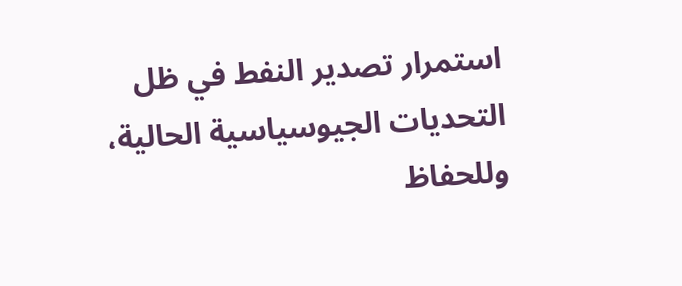استمرار تصدير النفط في ظل التحديات الجيوسياسية الحالية، وللحفاظ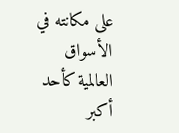على مكانته في الأسواق العالمية كأحد أكبر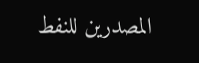المصدرين للنفط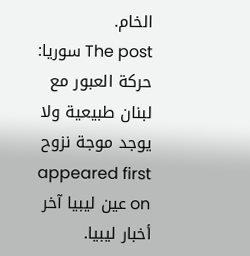الخام.
The post سوريا: حركة العبور مع لبنان طبيعية ولا يوجد موجة نزوح appeared first on عين ليبيا آخر أخبار ليبيا.